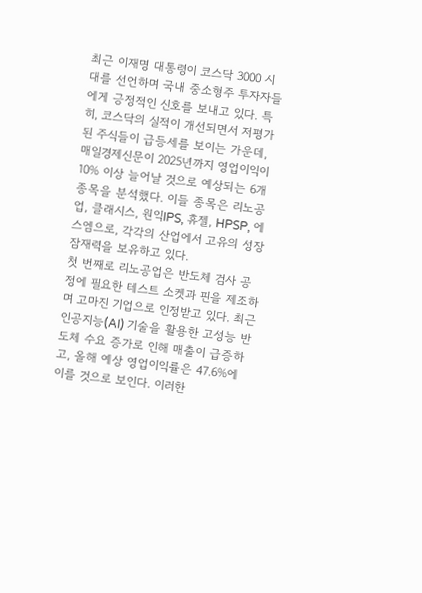최근 이재명 대통령이 코스닥 3000 시대를 선언하며 국내 중소형주 투자자들에게 긍정적인 신호를 보내고 있다. 특히, 코스닥의 실적이 개선되면서 저평가된 주식들이 급등세를 보이는 가운데, 매일경제신문이 2025년까지 영업이익이 10% 이상 늘어날 것으로 예상되는 6개 종목을 분석했다. 이들 종목은 리노공업, 클래시스, 원익IPS, 휴젤, HPSP, 에스엠으로, 각각의 산업에서 고유의 성장 잠재력을 보유하고 있다.
첫 번째로 리노공업은 반도체 검사 공정에 필요한 테스트 소켓과 핀을 제조하며 고마진 기업으로 인정받고 있다. 최근 인공지능(AI) 기술을 활용한 고성능 반도체 수요 증가로 인해 매출이 급증하고, 올해 예상 영업이익률은 47.6%에 이를 것으로 보인다. 이러한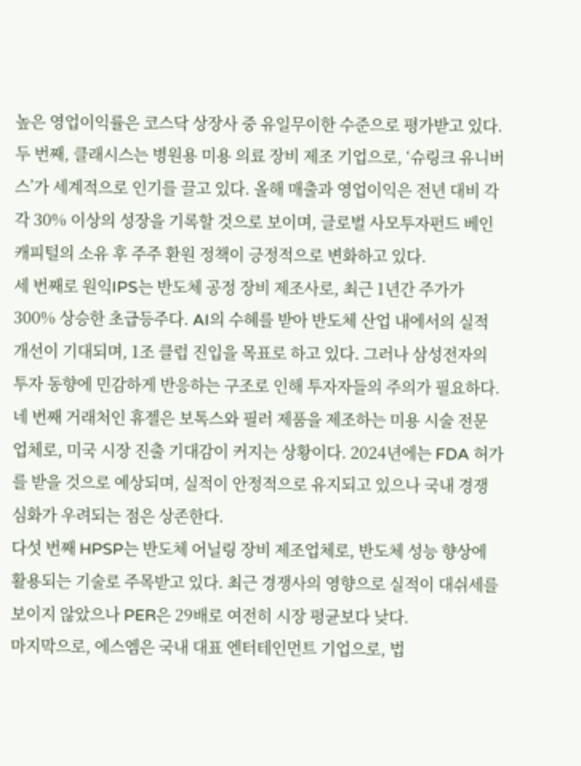높은 영업이익률은 코스닥 상장사 중 유일무이한 수준으로 평가받고 있다.
두 번째, 클래시스는 병원용 미용 의료 장비 제조 기업으로, ‘슈링크 유니버스’가 세계적으로 인기를 끌고 있다. 올해 매출과 영업이익은 전년 대비 각각 30% 이상의 성장을 기록할 것으로 보이며, 글로벌 사모투자펀드 베인캐피털의 소유 후 주주 환원 정책이 긍정적으로 변화하고 있다.
세 번째로 원익IPS는 반도체 공정 장비 제조사로, 최근 1년간 주가가 300% 상승한 초급등주다. AI의 수혜를 받아 반도체 산업 내에서의 실적 개선이 기대되며, 1조 클럽 진입을 목표로 하고 있다. 그러나 삼성전자의 투자 동향에 민감하게 반응하는 구조로 인해 투자자들의 주의가 필요하다.
네 번째 거래처인 휴젤은 보톡스와 필러 제품을 제조하는 미용 시술 전문 업체로, 미국 시장 진출 기대감이 커지는 상황이다. 2024년에는 FDA 허가를 받을 것으로 예상되며, 실적이 안정적으로 유지되고 있으나 국내 경쟁 심화가 우려되는 점은 상존한다.
다섯 번째 HPSP는 반도체 어닐링 장비 제조업체로, 반도체 성능 향상에 활용되는 기술로 주목받고 있다. 최근 경쟁사의 영향으로 실적이 대쉬세를 보이지 않았으나 PER은 29배로 여전히 시장 평균보다 낮다.
마지막으로, 에스엠은 국내 대표 엔터테인먼트 기업으로, 법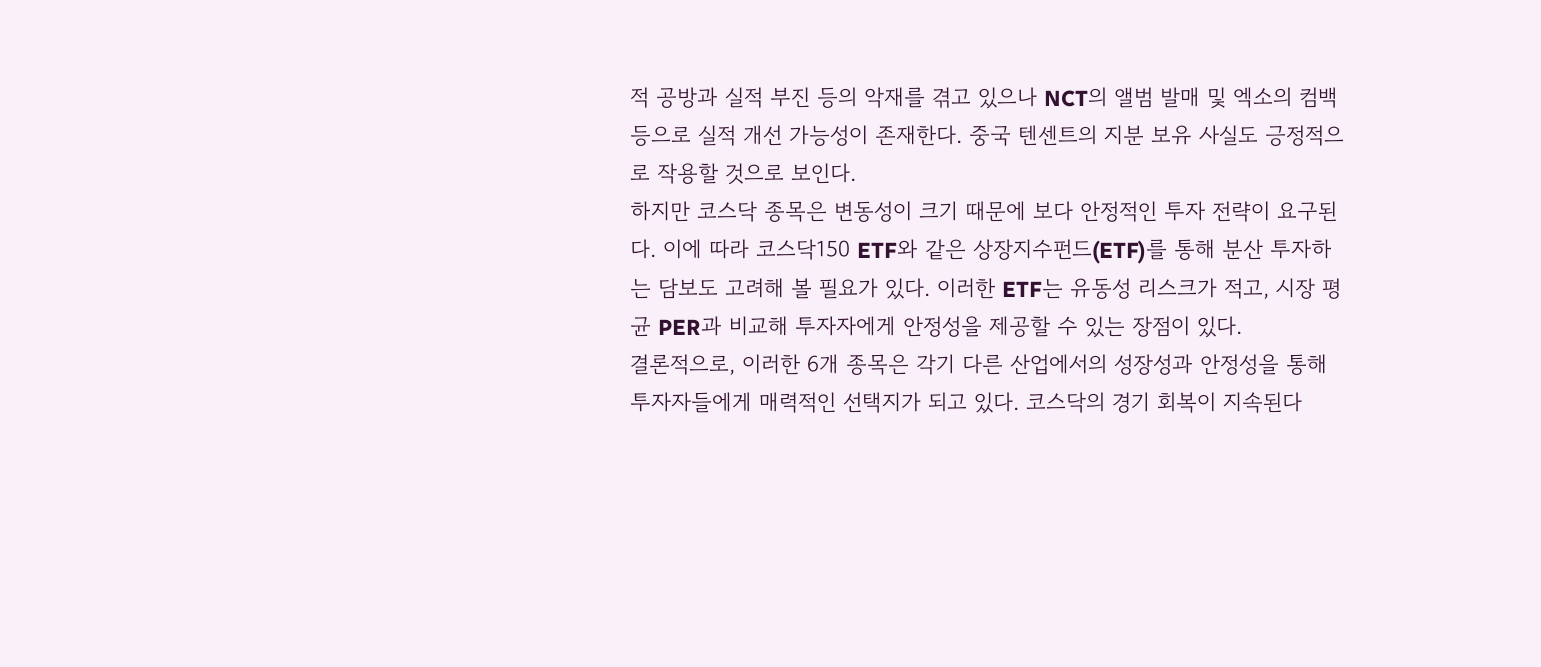적 공방과 실적 부진 등의 악재를 겪고 있으나 NCT의 앨범 발매 및 엑소의 컴백 등으로 실적 개선 가능성이 존재한다. 중국 텐센트의 지분 보유 사실도 긍정적으로 작용할 것으로 보인다.
하지만 코스닥 종목은 변동성이 크기 때문에 보다 안정적인 투자 전략이 요구된다. 이에 따라 코스닥150 ETF와 같은 상장지수펀드(ETF)를 통해 분산 투자하는 담보도 고려해 볼 필요가 있다. 이러한 ETF는 유동성 리스크가 적고, 시장 평균 PER과 비교해 투자자에게 안정성을 제공할 수 있는 장점이 있다.
결론적으로, 이러한 6개 종목은 각기 다른 산업에서의 성장성과 안정성을 통해 투자자들에게 매력적인 선택지가 되고 있다. 코스닥의 경기 회복이 지속된다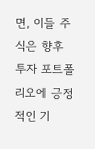면, 이들 주식은 향후 투자 포트폴리오에 긍정적인 기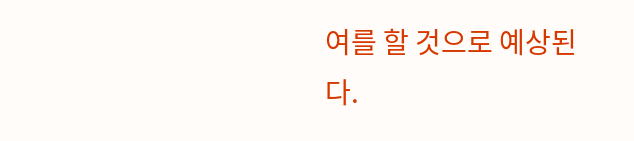여를 할 것으로 예상된다.